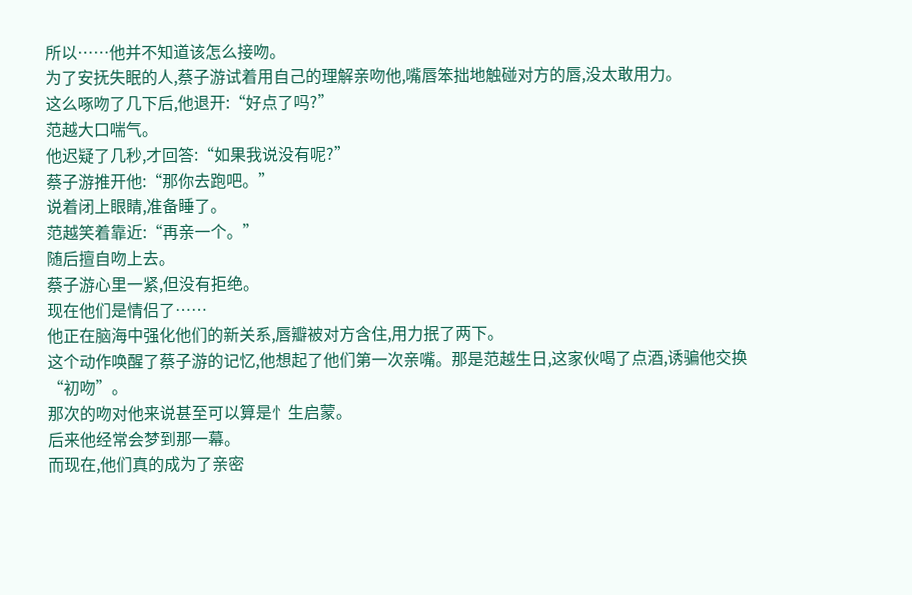所以……他并不知道该怎么接吻。
为了安抚失眠的人,蔡子游试着用自己的理解亲吻他,嘴唇笨拙地触碰对方的唇,没太敢用力。
这么啄吻了几下后,他退开:“好点了吗?”
范越大口喘气。
他迟疑了几秒,才回答:“如果我说没有呢?”
蔡子游推开他:“那你去跑吧。”
说着闭上眼睛,准备睡了。
范越笑着靠近:“再亲一个。”
随后擅自吻上去。
蔡子游心里一紧,但没有拒绝。
现在他们是情侣了……
他正在脑海中强化他们的新关系,唇瓣被对方含住,用力抿了两下。
这个动作唤醒了蔡子游的记忆,他想起了他们第一次亲嘴。那是范越生日,这家伙喝了点酒,诱骗他交换“初吻”。
那次的吻对他来说甚至可以算是忄生启蒙。
后来他经常会梦到那一幕。
而现在,他们真的成为了亲密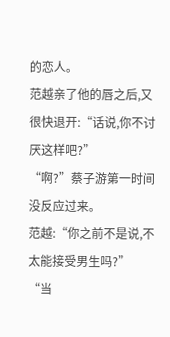的恋人。
范越亲了他的唇之后,又很快退开:“话说,你不讨厌这样吧?”
“啊?”蔡子游第一时间没反应过来。
范越:“你之前不是说,不太能接受男生吗?”
“当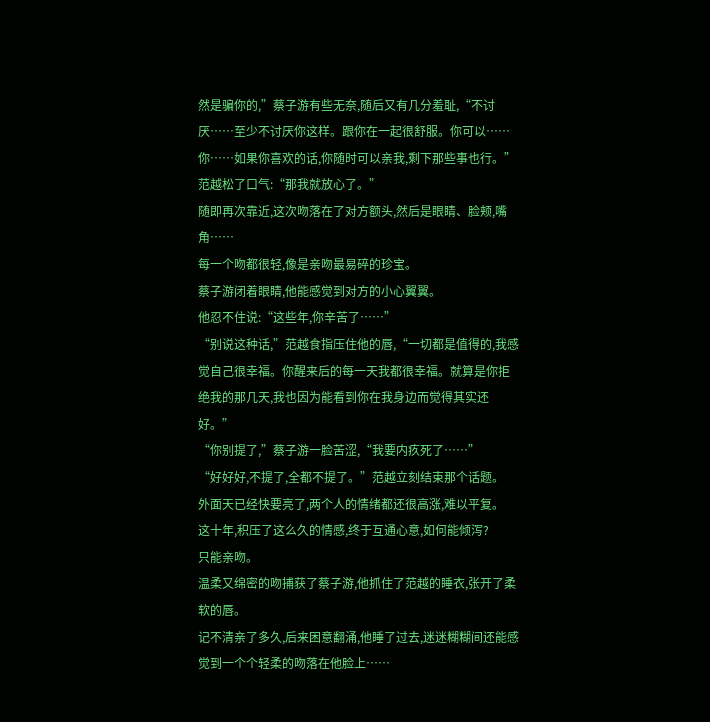然是骗你的,”蔡子游有些无奈,随后又有几分羞耻,“不讨厌……至少不讨厌你这样。跟你在一起很舒服。你可以……你……如果你喜欢的话,你随时可以亲我,剩下那些事也行。”
范越松了口气:“那我就放心了。”
随即再次靠近,这次吻落在了对方额头,然后是眼睛、脸颊,嘴角……
每一个吻都很轻,像是亲吻最易碎的珍宝。
蔡子游闭着眼睛,他能感觉到对方的小心翼翼。
他忍不住说:“这些年,你辛苦了……”
“别说这种话,”范越食指压住他的唇,“一切都是值得的,我感觉自己很幸福。你醒来后的每一天我都很幸福。就算是你拒绝我的那几天,我也因为能看到你在我身边而觉得其实还好。”
“你别提了,”蔡子游一脸苦涩,“我要内疚死了……”
“好好好,不提了,全都不提了。”范越立刻结束那个话题。
外面天已经快要亮了,两个人的情绪都还很高涨,难以平复。
这十年,积压了这么久的情感,终于互通心意,如何能倾泻?
只能亲吻。
温柔又绵密的吻捕获了蔡子游,他抓住了范越的睡衣,张开了柔软的唇。
记不清亲了多久,后来困意翻涌,他睡了过去,迷迷糊糊间还能感觉到一个个轻柔的吻落在他脸上……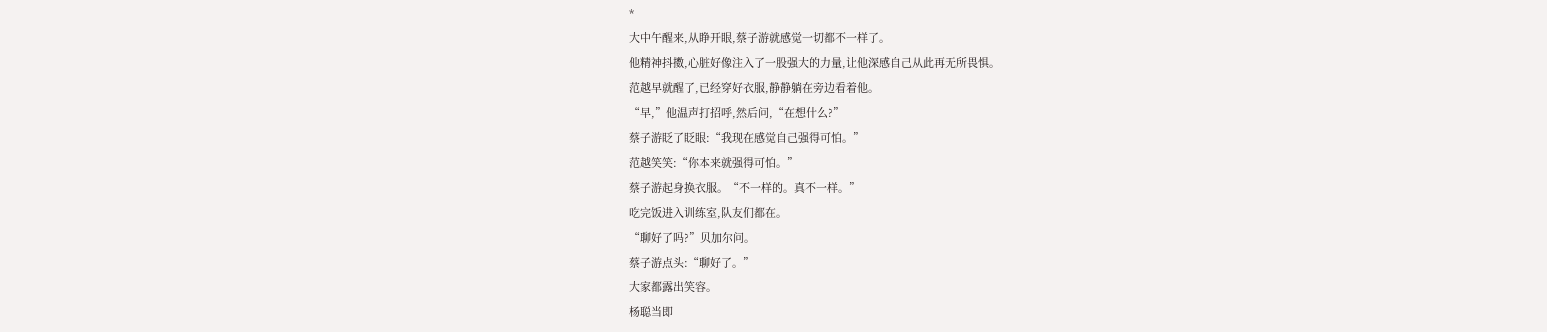*
大中午醒来,从睁开眼,蔡子游就感觉一切都不一样了。
他精神抖擞,心脏好像注入了一股强大的力量,让他深感自己从此再无所畏惧。
范越早就醒了,已经穿好衣服,静静躺在旁边看着他。
“早,”他温声打招呼,然后问,“在想什么?”
蔡子游眨了眨眼:“我现在感觉自己强得可怕。”
范越笑笑:“你本来就强得可怕。”
蔡子游起身换衣服。“不一样的。真不一样。”
吃完饭进入训练室,队友们都在。
“聊好了吗?”贝加尔问。
蔡子游点头:“聊好了。”
大家都露出笑容。
杨聪当即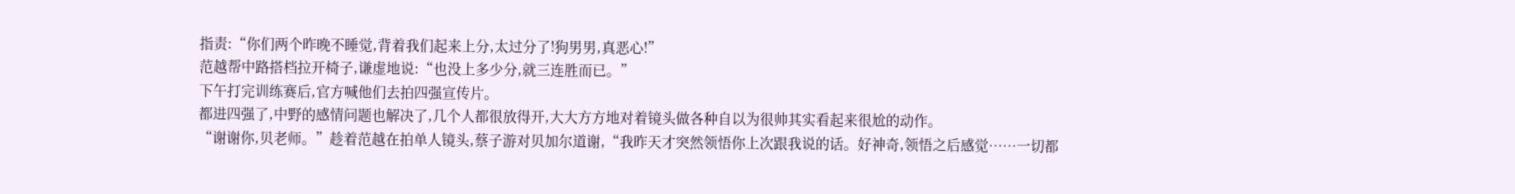指责:“你们两个昨晚不睡觉,背着我们起来上分,太过分了!狗男男,真恶心!”
范越帮中路搭档拉开椅子,谦虚地说:“也没上多少分,就三连胜而已。”
下午打完训练赛后,官方喊他们去拍四强宣传片。
都进四强了,中野的感情问题也解决了,几个人都很放得开,大大方方地对着镜头做各种自以为很帅其实看起来很尬的动作。
“谢谢你,贝老师。”趁着范越在拍单人镜头,蔡子游对贝加尔道谢,“我昨天才突然领悟你上次跟我说的话。好神奇,领悟之后感觉……一切都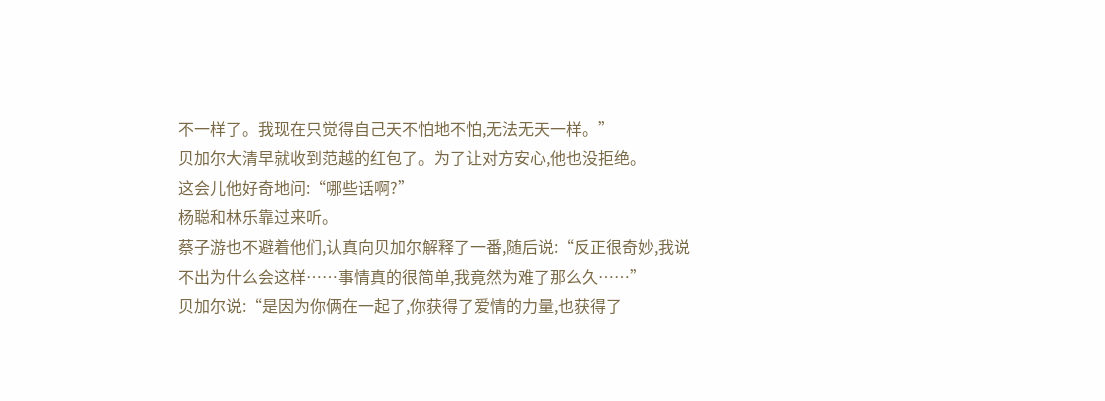不一样了。我现在只觉得自己天不怕地不怕,无法无天一样。”
贝加尔大清早就收到范越的红包了。为了让对方安心,他也没拒绝。
这会儿他好奇地问:“哪些话啊?”
杨聪和林乐靠过来听。
蔡子游也不避着他们,认真向贝加尔解释了一番,随后说:“反正很奇妙,我说不出为什么会这样……事情真的很简单,我竟然为难了那么久……”
贝加尔说:“是因为你俩在一起了,你获得了爱情的力量,也获得了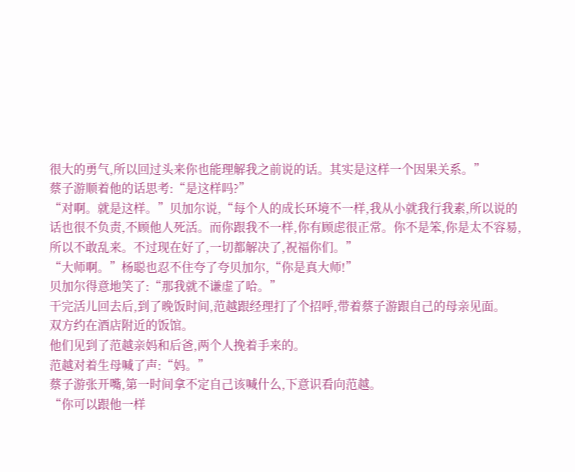很大的勇气,所以回过头来你也能理解我之前说的话。其实是这样一个因果关系。”
蔡子游顺着他的话思考:“是这样吗?”
“对啊。就是这样。”贝加尔说,“每个人的成长环境不一样,我从小就我行我素,所以说的话也很不负责,不顾他人死活。而你跟我不一样,你有顾虑很正常。你不是笨,你是太不容易,所以不敢乱来。不过现在好了,一切都解决了,祝福你们。”
“大师啊。”杨聪也忍不住夸了夸贝加尔,“你是真大师!”
贝加尔得意地笑了:“那我就不谦虚了哈。”
干完活儿回去后,到了晚饭时间,范越跟经理打了个招呼,带着蔡子游跟自己的母亲见面。
双方约在酒店附近的饭馆。
他们见到了范越亲妈和后爸,两个人挽着手来的。
范越对着生母喊了声:“妈。”
蔡子游张开嘴,第一时间拿不定自己该喊什么,下意识看向范越。
“你可以跟他一样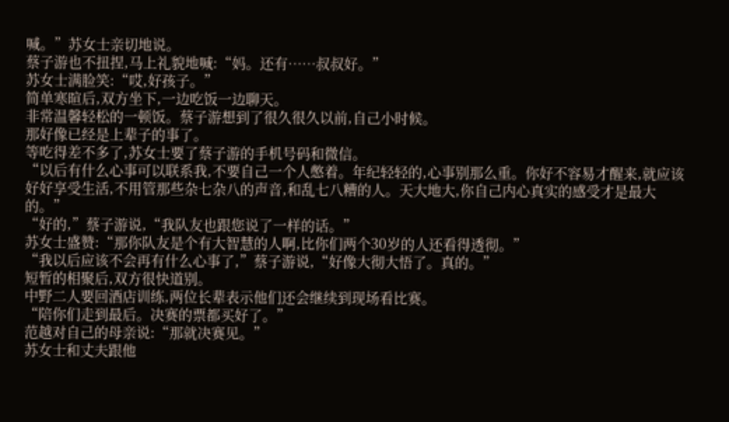喊。”苏女士亲切地说。
蔡子游也不扭捏,马上礼貌地喊:“妈。还有……叔叔好。”
苏女士满脸笑:“哎,好孩子。”
简单寒暄后,双方坐下,一边吃饭一边聊天。
非常温馨轻松的一顿饭。蔡子游想到了很久很久以前,自己小时候。
那好像已经是上辈子的事了。
等吃得差不多了,苏女士要了蔡子游的手机号码和微信。
“以后有什么心事可以联系我,不要自己一个人憋着。年纪轻轻的,心事别那么重。你好不容易才醒来,就应该好好享受生活,不用管那些杂七杂八的声音,和乱七八糟的人。天大地大,你自己内心真实的感受才是最大的。”
“好的,”蔡子游说,“我队友也跟您说了一样的话。”
苏女士盛赞:“那你队友是个有大智慧的人啊,比你们两个30岁的人还看得透彻。”
“我以后应该不会再有什么心事了,”蔡子游说,“好像大彻大悟了。真的。”
短暂的相聚后,双方很快道别。
中野二人要回酒店训练,两位长辈表示他们还会继续到现场看比赛。
“陪你们走到最后。决赛的票都买好了。”
范越对自己的母亲说:“那就决赛见。”
苏女士和丈夫跟他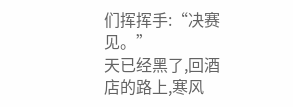们挥挥手:“决赛见。”
天已经黑了,回酒店的路上,寒风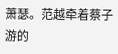萧瑟。范越牵着蔡子游的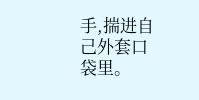手,揣进自己外套口袋里。